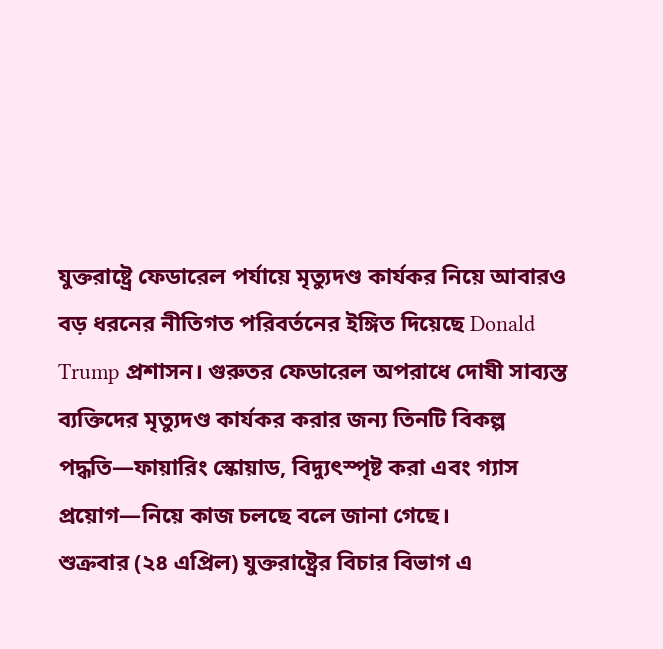যুক্তরাষ্ট্রে ফেডারেল পর্যায়ে মৃত্যুদণ্ড কার্যকর নিয়ে আবারও বড় ধরনের নীতিগত পরিবর্তনের ইঙ্গিত দিয়েছে Donald Trump প্রশাসন। গুরুতর ফেডারেল অপরাধে দোষী সাব্যস্ত ব্যক্তিদের মৃত্যুদণ্ড কার্যকর করার জন্য তিনটি বিকল্প পদ্ধতি—ফায়ারিং স্কোয়াড, বিদ্যুৎস্পৃষ্ট করা এবং গ্যাস প্রয়োগ—নিয়ে কাজ চলছে বলে জানা গেছে।
শুক্রবার (২৪ এপ্রিল) যুক্তরাষ্ট্রের বিচার বিভাগ এ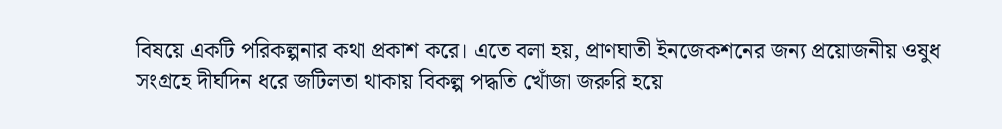বিষয়ে একটি পরিকল্পনার কথা প্রকাশ করে। এতে বলা হয়, প্রাণঘাতী ইনজেকশনের জন্য প্রয়োজনীয় ওষুধ সংগ্রহে দীর্ঘদিন ধরে জটিলতা থাকায় বিকল্প পদ্ধতি খোঁজা জরুরি হয়ে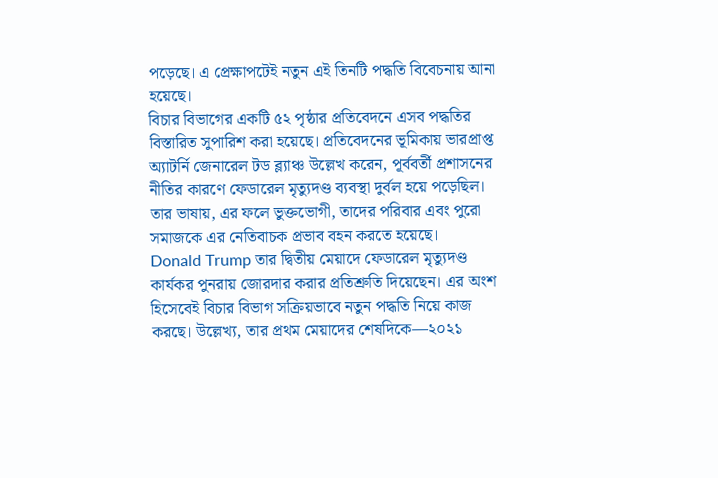পড়েছে। এ প্রেক্ষাপটেই নতুন এই তিনটি পদ্ধতি বিবেচনায় আনা হয়েছে।
বিচার বিভাগের একটি ৫২ পৃষ্ঠার প্রতিবেদনে এসব পদ্ধতির বিস্তারিত সুপারিশ করা হয়েছে। প্রতিবেদনের ভূমিকায় ভারপ্রাপ্ত অ্যাটর্নি জেনারেল টড ব্ল্যাঞ্চ উল্লেখ করেন, পূর্ববর্তী প্রশাসনের নীতির কারণে ফেডারেল মৃত্যুদণ্ড ব্যবস্থা দুর্বল হয়ে পড়েছিল। তার ভাষায়, এর ফলে ভুক্তভোগী, তাদের পরিবার এবং পুরো সমাজকে এর নেতিবাচক প্রভাব বহন করতে হয়েছে।
Donald Trump তার দ্বিতীয় মেয়াদে ফেডারেল মৃত্যুদণ্ড কার্যকর পুনরায় জোরদার করার প্রতিশ্রুতি দিয়েছেন। এর অংশ হিসেবেই বিচার বিভাগ সক্রিয়ভাবে নতুন পদ্ধতি নিয়ে কাজ করছে। উল্লেখ্য, তার প্রথম মেয়াদের শেষদিকে—২০২১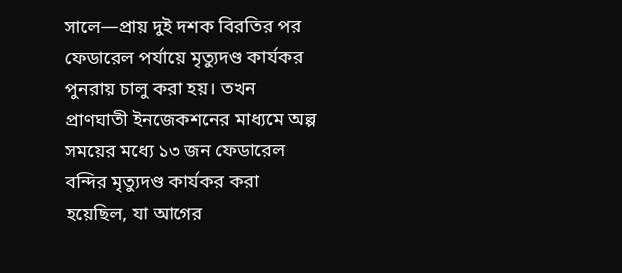সালে—প্রায় দুই দশক বিরতির পর ফেডারেল পর্যায়ে মৃত্যুদণ্ড কার্যকর পুনরায় চালু করা হয়। তখন প্রাণঘাতী ইনজেকশনের মাধ্যমে অল্প সময়ের মধ্যে ১৩ জন ফেডারেল বন্দির মৃত্যুদণ্ড কার্যকর করা হয়েছিল, যা আগের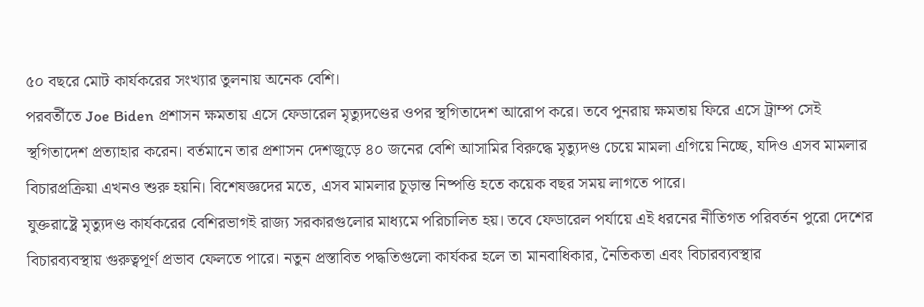৫০ বছরে মোট কার্যকরের সংখ্যার তুলনায় অনেক বেশি।
পরবর্তীতে Joe Biden প্রশাসন ক্ষমতায় এসে ফেডারেল মৃত্যুদণ্ডের ওপর স্থগিতাদেশ আরোপ করে। তবে পুনরায় ক্ষমতায় ফিরে এসে ট্রাম্প সেই স্থগিতাদেশ প্রত্যাহার করেন। বর্তমানে তার প্রশাসন দেশজুড়ে ৪০ জনের বেশি আসামির বিরুদ্ধে মৃত্যুদণ্ড চেয়ে মামলা এগিয়ে নিচ্ছে, যদিও এসব মামলার বিচারপ্রক্রিয়া এখনও শুরু হয়নি। বিশেষজ্ঞদের মতে, এসব মামলার চূড়ান্ত নিষ্পত্তি হতে কয়েক বছর সময় লাগতে পারে।
যুক্তরাষ্ট্রে মৃত্যুদণ্ড কার্যকরের বেশিরভাগই রাজ্য সরকারগুলোর মাধ্যমে পরিচালিত হয়। তবে ফেডারেল পর্যায়ে এই ধরনের নীতিগত পরিবর্তন পুরো দেশের বিচারব্যবস্থায় গুরুত্বপূর্ণ প্রভাব ফেলতে পারে। নতুন প্রস্তাবিত পদ্ধতিগুলো কার্যকর হলে তা মানবাধিকার, নৈতিকতা এবং বিচারব্যবস্থার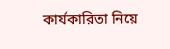কার্যকারিতা নিয়ে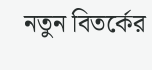নতুন বিতর্কের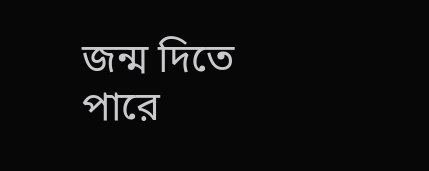জন্ম দিতে পারে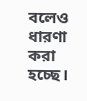বলেও ধারণা করা হচ্ছে।